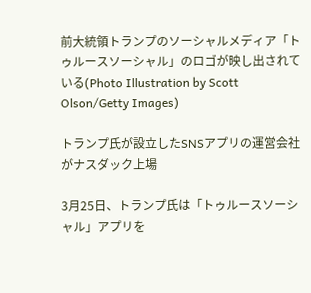前大統領トランプのソーシャルメディア「トゥルースソーシャル」のロゴが映し出されている(Photo Illustration by Scott Olson/Getty Images)

トランプ氏が設立したSNSアプリの運営会社がナスダック上場

3月25日、トランプ氏は「トゥルースソーシャル」アプリを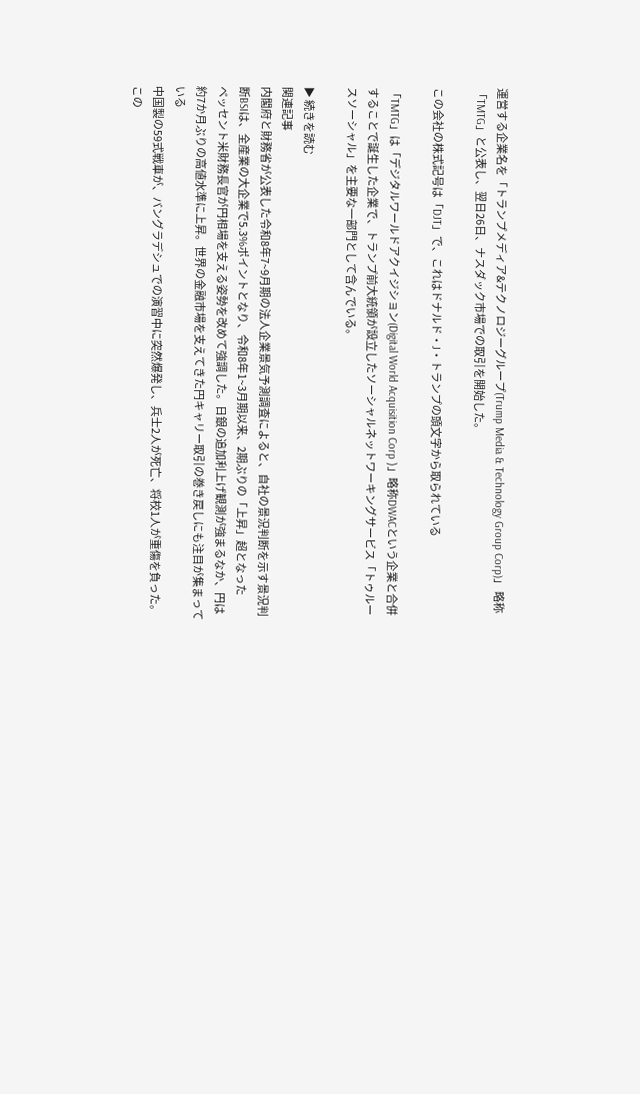運営する企業名を「トランプメディア&テクノロジーグループ(Trump Media & Technology Group Corp)」 略称「TMTG」と公表し、翌日26日、ナスダック市場での取引を開始した。

この会社の株式記号は「DJT」で、これはドナルド・J・トランプの頭文字から取られている

「TMTG」は「デジタルワールドアクイジション(Digital World Acquisition Corp )」略称DWACという企業と合併することで誕生した企業で、トランプ前大統領が設立したソーシャルネットワーキングサービス「トゥルースソーシャル」を主要な一部門として含んでいる。

▶ 続きを読む
関連記事
内閣府と財務省が公表した令和8年7~9月期の法人企業景気予測調査によると、自社の景況判断を示す景況判断BSIは、全産業の大企業で5.3%ポイントとなり、令和8年1~3月期以来、2期ぶりの「上昇」超となった
ベッセント米財務長官が円相場を支える姿勢を改めて強調した。日銀の追加利上げ観測が強まるなか、円は約7か月ぶりの高値水準に上昇。世界の金融市場を支えてきた円キャリー取引の巻き戻しにも注目が集まっている
中国製の59式戦車が、バングラデシュでの演習中に突然爆発し、兵士2人が死亡、将校1人が重傷を負った。この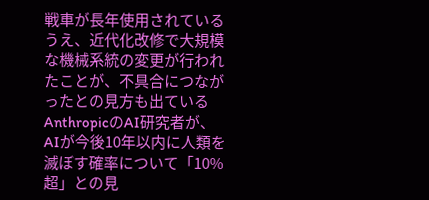戦車が長年使用されているうえ、近代化改修で大規模な機械系統の変更が行われたことが、不具合につながったとの見方も出ている
AnthropicのAI研究者が、AIが今後10年以内に人類を滅ぼす確率について「10%超」との見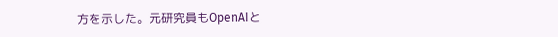方を示した。元研究員もOpenAIと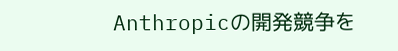Anthropicの開発競争を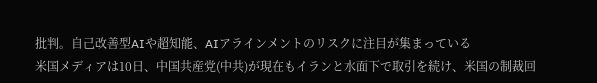批判。自己改善型AIや超知能、AIアラインメントのリスクに注目が集まっている
米国メディアは10日、中国共産党(中共)が現在もイランと水面下で取引を続け、米国の制裁回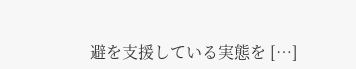避を支援している実態を […]